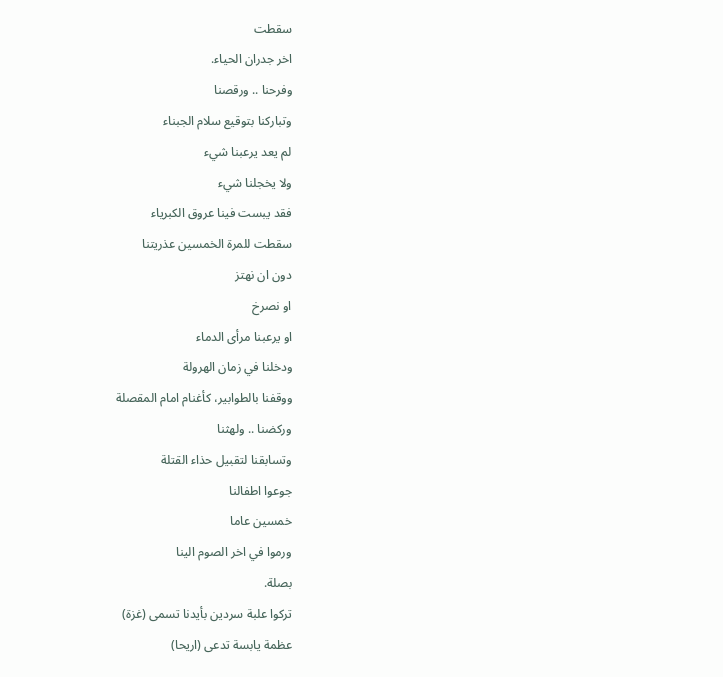سقطت
اخر جدران الحياء.
وفرحنا .. ورقصنا
وتباركنا بتوقيع سلام الجبناء
لم يعد يرعبنا شيء
ولا يخجلنا شيء
فقد يبست فينا عروق الكبرياء
سقطت للمرة الخمسين عذريتنا
دون ان نهتز
او نصرخ
او يرعبنا مرأى الدماء
ودخلنا في زمان الهرولة
ووقفنا بالطوابير، كأغنام امام المقصلة
وركضنا .. ولهثنا
وتسابقنا لتقبيل حذاء القتلة
جوعوا اطفالنا
خمسين عاما
ورموا في اخر الصوم الينا
بصلة.
تركوا علبة سردين بأيدنا تسمى (غزة)
عظمة يابسة تدعى (اريحا)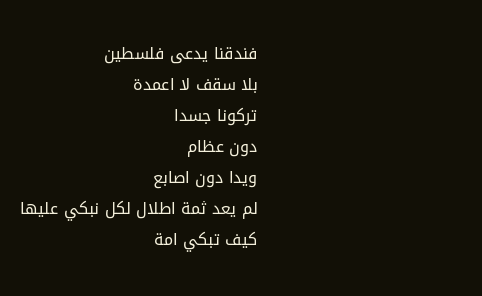فندقنا يدعى فلسطين
بلا سقف لا اعمدة
تركونا جسدا
دون عظام
ويدا دون اصابع
لم يعد ثمة اطلال لكل نبكي عليها
كيف تبكي امة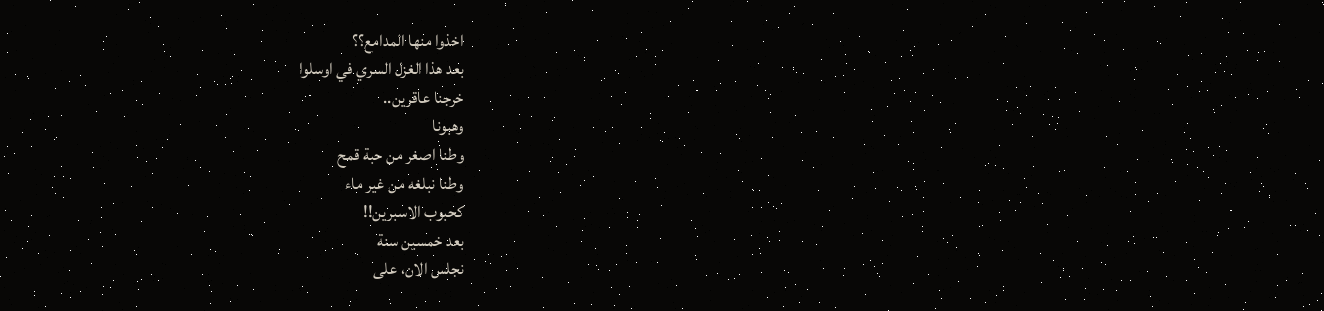اخذوا منها المدامع؟؟
بعد هذا الغزل السري في اوسلوا
خرجنا عاقرين..
وهبونا
وطنا اصغر من حبة قمح
وطنا نبلغه من غير ماء
كحبوب الاسبرين!!
بعد خمسين سنة
نجلس الان، على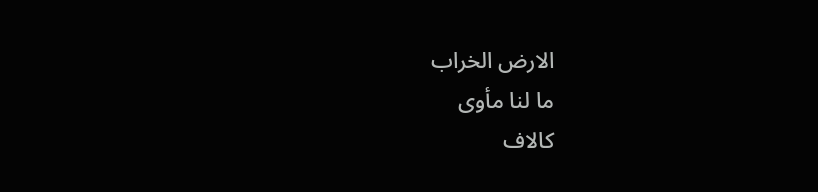الارض الخراب
ما لنا مأوى
كالاف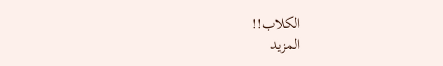الكلاب!!
المزيد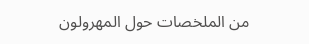من الملخصات حول المهرولون